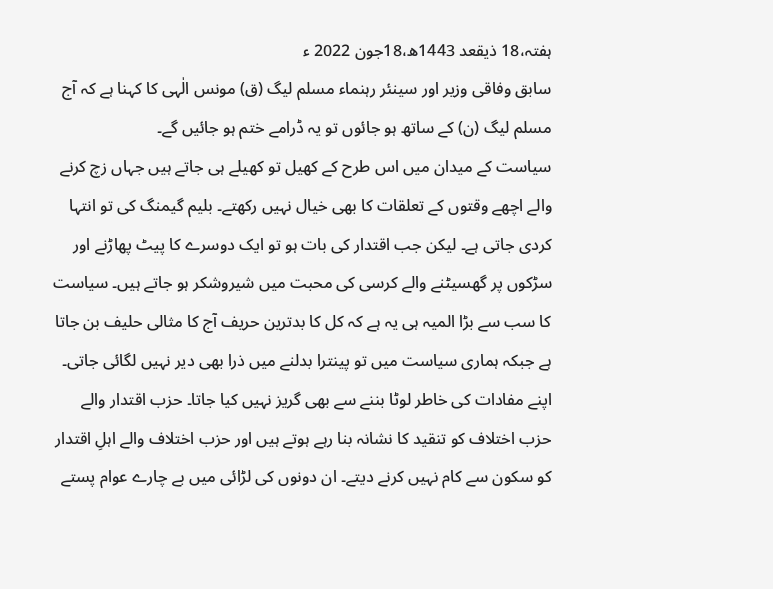ہفتہ،18 ذیقعد 1443ھ،18جون 2022 ء
سابق وفاقی وزیر اور سینئر رہنماء مسلم لیگ (ق) مونس الٰہی کا کہنا ہے کہ آج مسلم لیگ (ن) کے ساتھ ہو جائوں تو یہ ڈرامے ختم ہو جائیں گے۔
سیاست کے میدان میں اس طرح کے کھیل تو کھیلے ہی جاتے ہیں جہاں زچ کرنے والے اچھے وقتوں کے تعلقات کا بھی خیال نہیں رکھتے۔ بلیم گیمنگ کی تو انتہا کردی جاتی ہے۔ لیکن جب اقتدار کی بات ہو تو ایک دوسرے کا پیٹ پھاڑنے اور سڑکوں پر گھسیٹنے والے کرسی کی محبت میں شیروشکر ہو جاتے ہیں۔ سیاست کا سب سے بڑا المیہ ہی یہ ہے کہ کل کا بدترین حریف آج کا مثالی حلیف بن جاتا ہے جبکہ ہماری سیاست میں تو پینترا بدلنے میں ذرا بھی دیر نہیں لگائی جاتی۔ اپنے مفادات کی خاطر لوٹا بننے سے بھی گریز نہیں کیا جاتا۔ حزب اقتدار والے حزب اختلاف کو تنقید کا نشانہ بنا رہے ہوتے ہیں اور حزب اختلاف والے اہلِ اقتدار کو سکون سے کام نہیں کرنے دیتے۔ ان دونوں کی لڑائی میں بے چارے عوام پستے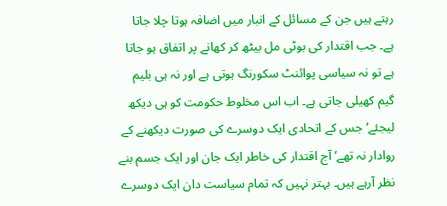رہتے ہیں جن کے مسائل کے انبار میں اضافہ ہوتا چلا جاتا ہے۔ جب اقتدار کی بوٹی مل بیٹھ کر کھانے پر اتفاق ہو جاتا ہے تو نہ سیاسی پوائنٹ سکورنگ ہوتی ہے اور نہ ہی بلیم گیم کھیلی جاتی ہے۔ اب اس مخلوط حکومت کو ہی دیکھ لیجئے‘ جس کے اتحادی ایک دوسرے کی صورت دیکھنے کے روادار نہ تھے‘ آج اقتدار کی خاطر ایک جان اور ایک جسم بنے نظر آرہے ہیں۔ بہتر نہیں کہ تمام سیاست دان ایک دوسرے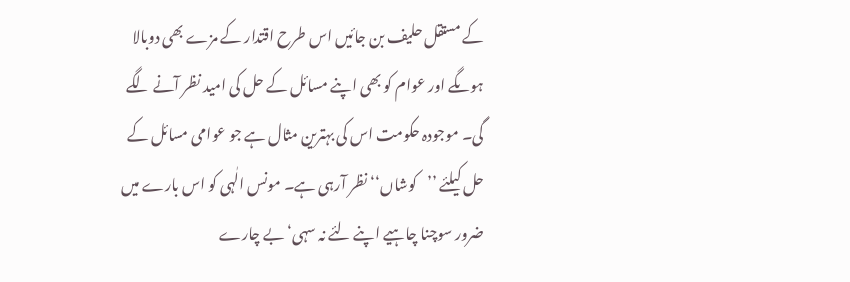کے مستقل حلیف بن جائیں اس طرح اقتدار کے مزے بھی دوبالا ہوںگے اور عوام کو بھی اپنے مسائل کے حل کی امید نظر آنے لگے گی۔ موجودہ حکومت اس کی بہترین مثال ہے جو عوامی مسائل کے حل کیلئے ’’کوشاں‘‘ نظر آرہی ہے۔ مونس الٰہی کو اس بارے میں ضرور سوچنا چاہیے اپنے لئے نہ سہی‘ بے چارے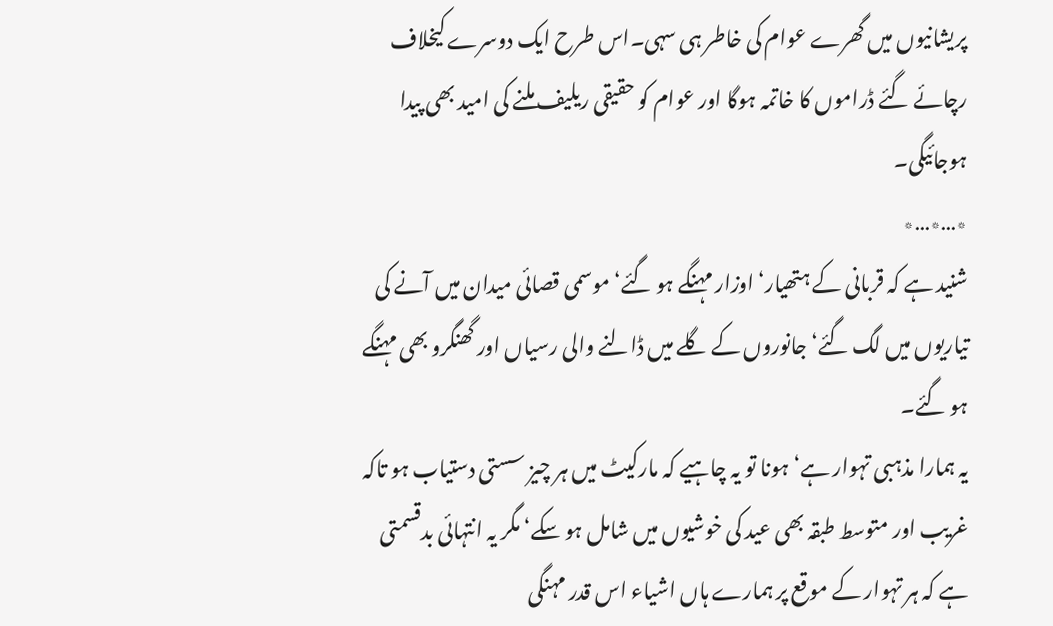پریشانیوں میں گھرے عوام کی خاطر ہی سہی۔اس طرح ایک دوسرے کیخلاف رچائے گئے ڈراموں کا خاتمہ ہوگا اور عوام کو حقیقی ریلیف ملنے کی امید بھی پیدا ہوجائیگی۔
٭…٭…٭
شنید ہے کہ قربانی کے ہتھیار‘ اوزار مہنگے ہو گئے‘ موسمی قصائی میدان میں آنے کی تیاریوں میں لگ گئے‘ جانوروں کے گلے میں ڈالنے والی رسیاں اور گھنگرو بھی مہنگے ہو گئے۔
یہ ہمارا مذہبی تہوار ہے‘ ہونا تو یہ چاہیے کہ مارکیٹ میں ہر چیز سستی دستیاب ہو تاکہ غریب اور متوسط طبقہ بھی عید کی خوشیوں میں شامل ہو سکے‘ مگر یہ انتہائی بدقسمتی ہے کہ ہر تہوار کے موقع پر ہمارے ہاں اشیاء اس قدر مہنگی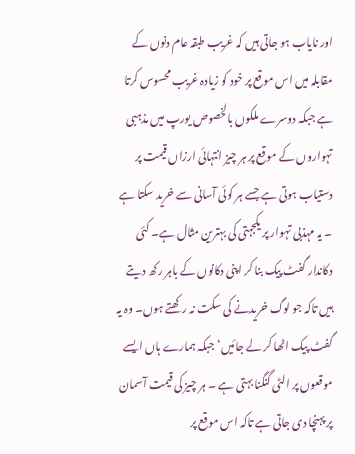اور نایاب ہو جاتی ہیں کہ غریب طبقہ عام دنوں کے مقابلہ میں اس موقع پر خود کو زیادہ غریب محسوس کرتا ہے جبکہ دوسرے ملکوں بالخصوص یورپ میں مذہبی تہواروں کے موقع پر ہر چیز انتہائی ارزاں قیمت پر دستیاب ہوتی ہے جسے ہر کوئی آسانی سے خرید سکتا ہے ۔ یہ مہذبی تہوار پر یکجہتی کی بہترین مثال ہے۔ کئی دکاندار گفٹ پیک بنا کر اپنی دکانوں کے باہر رکھ دیتے ہیں تاکہ جو لوگ خریدنے کی سکت نہ رکھتے ہوں۔ وہ یہ گفٹ پیک اٹھا کر لے جائیں‘ جبکہ ہمارے ہاں ایسے موقعوں پر الٹی گنگنا بہتی ہے ۔ ہر چیز کی قیمت آسمان پر پہنچا دی جاتی ہے تاکہ اس موقع پر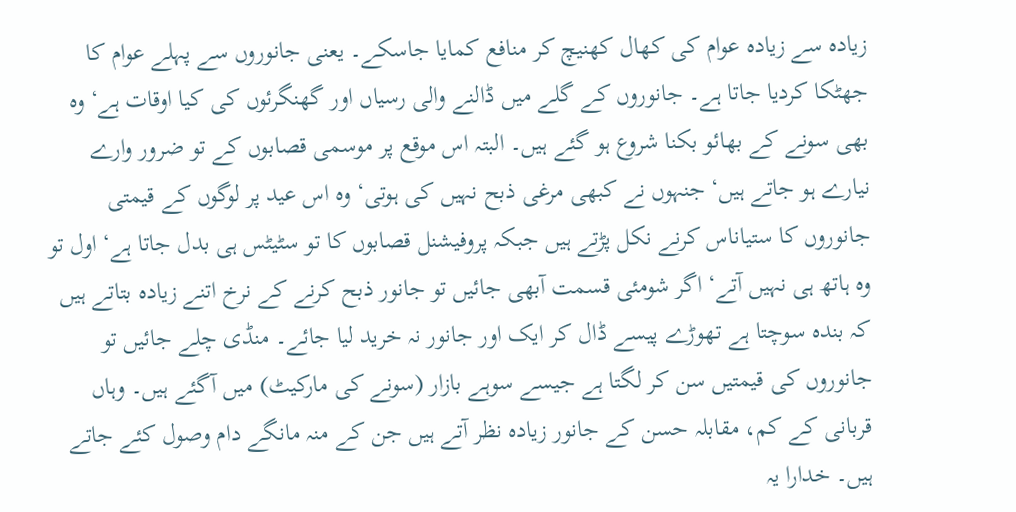زیادہ سے زیادہ عوام کی کھال کھنیچ کر منافع کمایا جاسکے۔ یعنی جانوروں سے پہلے عوام کا جھٹکا کردیا جاتا ہے۔ جانوروں کے گلے میں ڈالنے والی رسیاں اور گھنگرئوں کی کیا اوقات ہے‘ وہ بھی سونے کے بھائو بکنا شروع ہو گئے ہیں۔ البتہ اس موقع پر موسمی قصابوں کے تو ضرور وارے نیارے ہو جاتے ہیں‘ جنہوں نے کبھی مرغی ذبح نہیں کی ہوتی‘ وہ اس عید پر لوگوں کے قیمتی جانوروں کا ستیاناس کرنے نکل پڑتے ہیں جبکہ پروفیشنل قصابوں کا تو سٹیٹس ہی بدل جاتا ہے‘ اول تو وہ ہاتھ ہی نہیں آتے‘ اگر شومئی قسمت آبھی جائیں تو جانور ذبح کرنے کے نرخ اتنے زیادہ بتاتے ہیں کہ بندہ سوچتا ہے تھوڑے پیسے ڈال کر ایک اور جانور نہ خرید لیا جائے۔ منڈی چلے جائیں تو جانوروں کی قیمتیں سن کر لگتا ہے جیسے سوہے بازار (سونے کی مارکیٹ) میں آگئے ہیں۔ وہاں قربانی کے کم، مقابلہ حسن کے جانور زیادہ نظر آتے ہیں جن کے منہ مانگے دام وصول کئے جاتے ہیں۔ خدارا یہ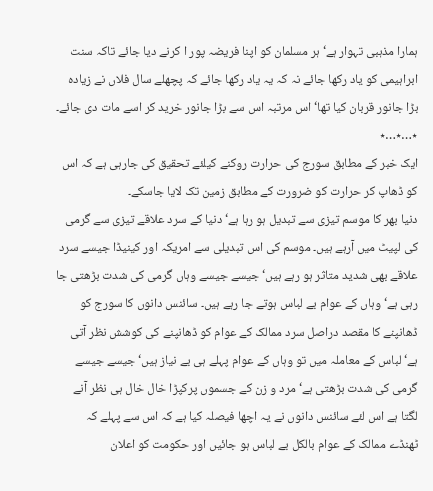ہمارا مذہبی تہوار ہے‘ ہر مسلمان کو اپنا فریضہ پور ا کرنے دیا جائے تاکہ سنت ابراہیمی کو یاد رکھا جائے نہ کہ یہ یاد رکھا جائے کہ پچھلے سال فلاں نے زیادہ بڑا جانور قربان کیا تھا‘ اس مرتبہ اس سے بڑا جانور خرید کر اسے مات دی جائے۔
٭…٭…٭
ایک خبر کے مطابق سورج کی حرارت روکنے کیلئے تحقیق کی جارہی ہے کہ اس کو ڈھاپ کر حرارت کو ضرورت کے مطابق زمین تک لایا جاسکے۔
دنیا بھر کا موسم تیزی سے تبدیل ہو رہا ہے‘ دنیا کے سرد علاقے تیزی سے گرمی کی لپیٹ میں آرہے ہیں۔ موسم کی اس تبدیلی سے امریکہ اور کینیڈا جیسے سرد علاقے بھی شدید متاثر ہو رہے ہیں‘ جیسے جیسے وہاں گرمی کی شدت بڑھتی جا رہی ہے‘ وہاں کے عوام بے لباس ہوتے جا رہے ہیں۔ سائنس دانوں کا سورج کو ڈھانپنے کا مقصد دراصل سرد ممالک کے عوام کو ڈھانپنے کی کوشش نظر آتی ہے‘ لباس کے معاملہ میں تو وہاں کے عوام پہلے ہی بے نیاز ہیں‘ جیسے جیسے گرمی کی شدت بڑھتی ہے‘ مرد و زن کے جسموں پرکپڑا خال خال ہی نظر آنے لگتا ہے اس لئے سائنس دانوں نے یہ اچھا فیصلہ کیا ہے کہ اس سے پہلے کہ ٹھنڈے ممالک کے عوام بالکل بے لباس ہو جائیں اور حکومت کو اعلان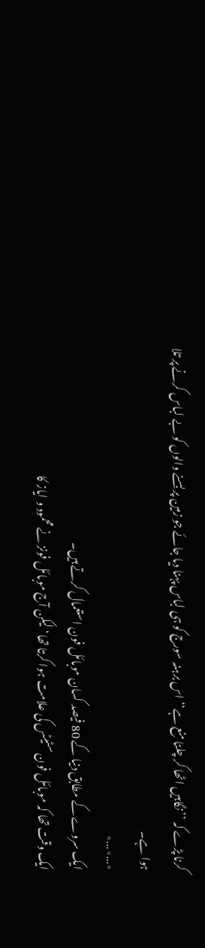کرنا پڑے کہ ’’نگاہیں اٹھا کر چلنا منع ہے‘‘ اس برہنہ سورج کو ہی لباس پہنا دیا جائے جو زمین پر بسنے والوں کو بے لباس کرنے پر تلا ہوا ہے۔
٭…٭…٭
ایک سروے کے مطابق دنیا کے 80 فیصد کسان موبائل فون استعمال کرتے ہیں۔
ایک وقت تھا کہ موبائل فون سٹیٹس کی علامت ہوا کرتا تھا‘ لیکن آج موبائل فونز نے محمود و ایاز کا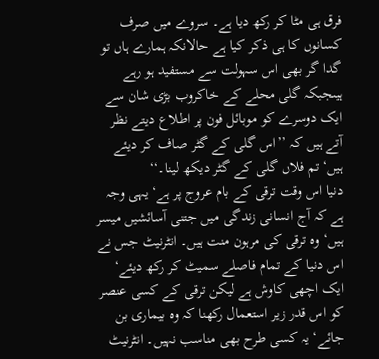فرق ہی مٹا کر رکھ دیا ہے۔ سروے میں صرف کسانوں کا ہی ذکر کیا ہے حالانکہ ہمارے ہاں تو گدا گر بھی اس سہولت سے مستفید ہو رہے ہیںجبکہ گلی محلے کے خاکروب بڑی شان سے ایک دوسرے کو موبائل فون پر اطلاع دیتے نظر آتے ہیں کہ ’’اس گلی کے گٹر صاف کر دیئے ہیں‘ تم فلاں گلی کے گٹر دیکھ لینا۔‘‘
دنیا اس وقت ترقی کے بام عروج پر ہے‘ یہی وجہ ہے کہ آج انسانی زندگی میں جتنی آسائشیں میسر ہیں‘ وہ ترقی کی مرہون منت ہیں۔ انٹرنیٹ جس نے اس دنیا کے تمام فاصلے سمیٹ کر رکھ دیئے‘ ایک اچھی کاوش ہے لیکن ترقی کے کسی عنصر کو اس قدر زیر استعمال رکھنا کہ وہ بیماری بن جائے‘ یہ کسی طرح بھی مناسب نہیں۔ انٹرنیٹ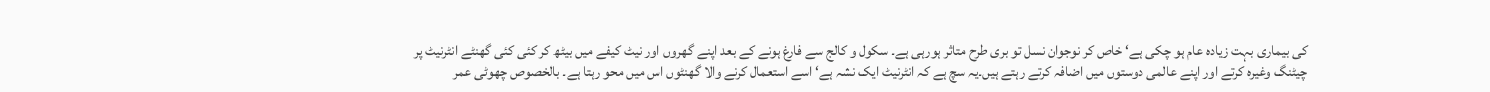کی بیماری بہت زیادہ عام ہو چکی ہے‘ خاص کر نوجوان نسل تو بری طرح متاثر ہورہی ہے۔ سکول و کالج سے فارغ ہونے کے بعد اپنے گھروں اور نیٹ کیفے میں بیٹھ کر کئی کئی گھنٹے انٹرنیٹ پر چیٹنگ وغیرہ کرتے اور اپنے عالمی دوستوں میں اضافہ کرتے رہتے ہیں۔یہ سچ ہے کہ انٹرنیٹ ایک نشہ ہے‘ اسے استعمال کرنے والا گھنٹوں اس میں محو رہتا ہے۔ بالخصوص چھوٹی عمر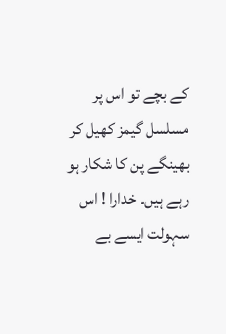کے بچے تو اس پر مسلسل گیمز کھیل کر بھینگے پن کا شکار ہو رہے ہیں۔ خدارا ! اس سہولت ایسے بے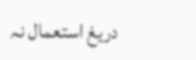دریغ استعمال نہ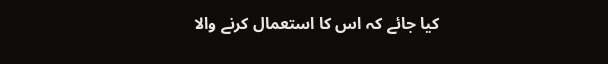کیا جائے کہ اس کا استعمال کرنے والا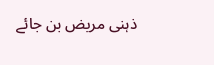ذہنی مریض بن جائے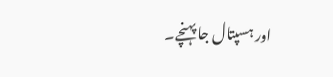اور ہسپتال جا پہنچے۔